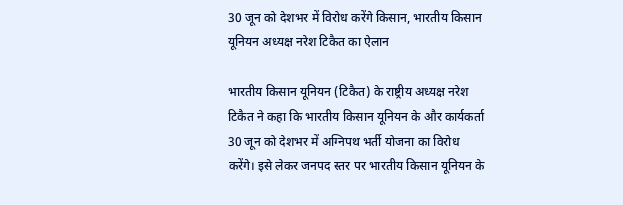30 जून को देशभर में विरोध करेंगे किसान, भारतीय किसान यूनियन अध्यक्ष नरेश टिकैत का ऐलान

भारतीय किसान यूनियन (टिकैत) के राष्ट्रीय अध्यक्ष नरेश टिकैत ने कहा कि भारतीय किसान यूनियन के और कार्यकर्ता 30 जून को देशभर में अग्निपथ भर्ती योजना का विरोध करेंगे। इसे लेकर जनपद स्तर पर भारतीय किसान यूनियन के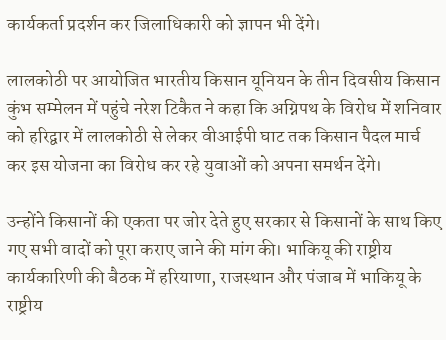कार्यकर्ता प्रदर्शन कर जिलाधिकारी को ज्ञापन भी देंगे।

लालकोठी पर आयोजित भारतीय किसान यूनियन के तीन दिवसीय किसान कुंभ सम्मेलन में पहुंचे नरेश टिकैत ने कहा कि अग्निपथ के विरोध में शनिवार को हरिद्वार में लालकोठी से लेकर वीआईपी घाट तक किसान पैदल मार्च कर इस योजना का विरोध कर रहे युवाओं को अपना समर्थन देंगे।

उन्होंने किसानों की एकता पर जोर देते हुए सरकार से किसानों के साथ किए गए सभी वादों को पूरा कराए जाने की मांग की। भाकियू की राष्ट्रीय कार्यकारिणी की बैठक में हरियाणा, राजस्थान और पंजाब में भाकियू के राष्ट्रीय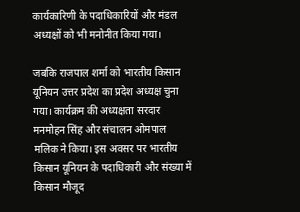कार्यकारिणी के पदाधिकारियों और मंडल अध्यक्षों को भी मनोनीत किया गया।

जबकि राजपाल शर्मा को भारतीय किसान यूनियन उत्तर प्रदेश का प्रदेश अध्यक्ष चुना गया। कार्यक्रम की अध्यक्षता सरदार मनमोहन सिंह और संचालन ओमपाल मलिक ने किया। इस अवसर पर भारतीय किसान यूनियन के पदाधिकारी और संख्या में किसान मौजूद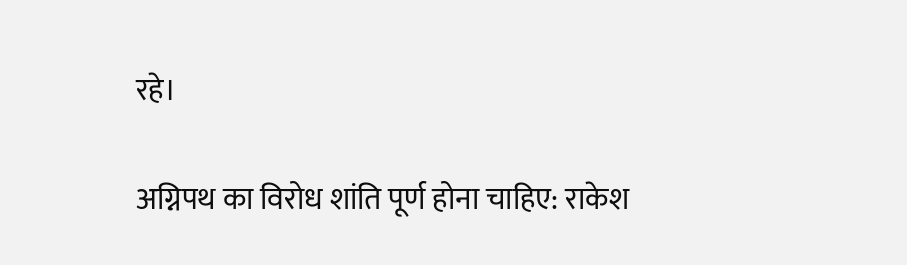रहे।

अग्निपथ का विरोध शांति पूर्ण होना चाहिए: राकेश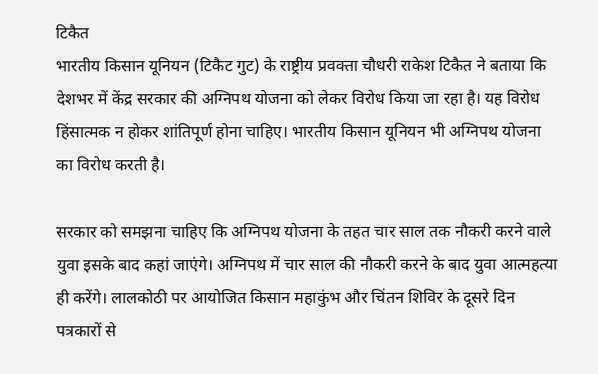टिकैत
भारतीय किसान यूनियन (टिकैट गुट) के राष्ट्रीय प्रवक्ता चौधरी राकेश टिकैत ने बताया कि देशभर में केंद्र सरकार की अग्निपथ योजना को लेकर विरोध किया जा रहा है। यह विरोध हिंसात्मक न होकर शांतिपूर्ण होना चाहिए। भारतीय किसान यूनियन भी अग्निपथ योजना का विरोध करती है।

सरकार को समझना चाहिए कि अग्निपथ योजना के तहत चार साल तक नौकरी करने वाले युवा इसके बाद कहां जाएंगे। अग्निपथ में चार साल की नौकरी करने के बाद युवा आत्महत्या ही करेंगे। लालकोठी पर आयोजित किसान महाकुंभ और चिंतन शिविर के दूसरे दिन पत्रकारों से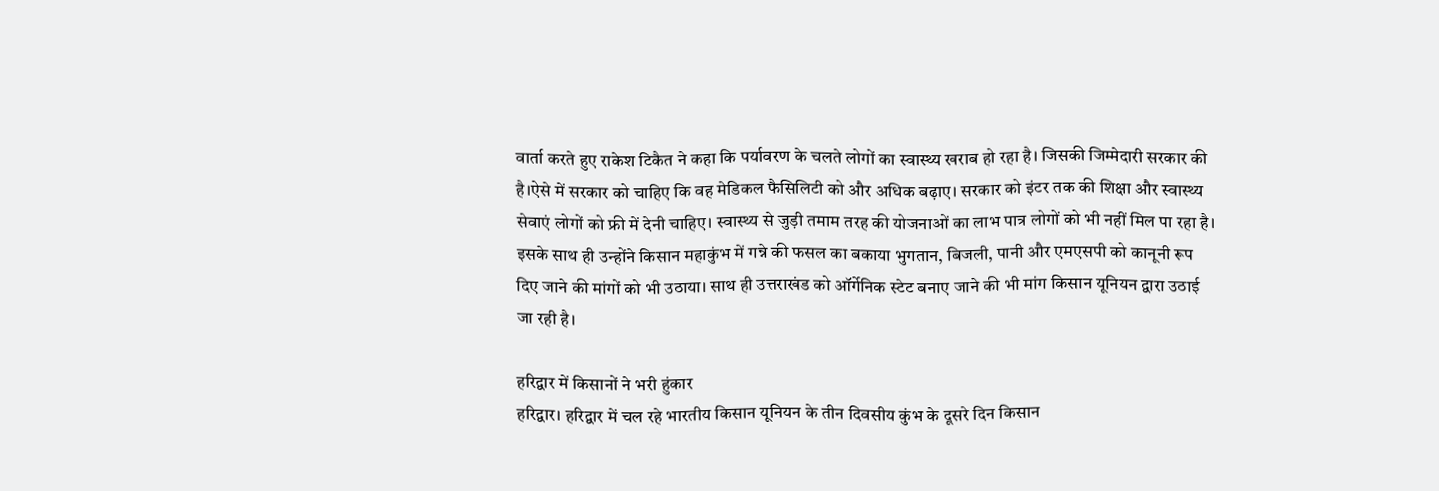वार्ता करते हुए राकेश टिकैत ने कहा कि पर्यावरण के चलते लोगों का स्वास्थ्य खराब हो रहा है। जिसकी जिम्मेदारी सरकार की है।ऐसे में सरकार को चाहिए कि वह मेडिकल फैसिलिटी को और अधिक बढ़ाए। सरकार को इंटर तक की शिक्षा और स्वास्थ्य सेवाएं लोगों को फ्री में देनी चाहिए। स्वास्थ्य से जुड़ी तमाम तरह की योजनाओं का लाभ पात्र लोगों को भी नहीं मिल पा रहा है। इसके साथ ही उन्होंने किसान महाकुंभ में गन्ने की फसल का बकाया भुगतान, बिजली, पानी और एमएसपी को कानूनी रूप दिए जाने की मांगों को भी उठाया। साथ ही उत्तराखंड को ऑर्गेनिक स्टेट बनाए जाने की भी मांग किसान यूनियन द्वारा उठाई जा रही है।

हरिद्वार में किसानों ने भरी हुंकार
हरिद्वार। हरिद्वार में चल रहे भारतीय किसान यूनियन के तीन दिवसीय कुंभ के दूसरे दिन किसान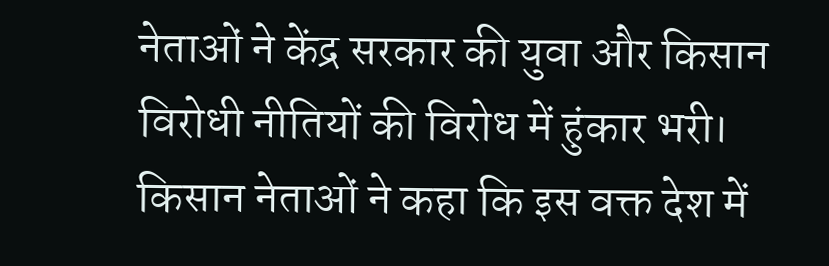नेताओं ने केंद्र सरकार की युवा और किसान विरोधी नीतियों की विरोध में हुंकार भरी। किसान नेताओं ने कहा कि इस वक्त देश में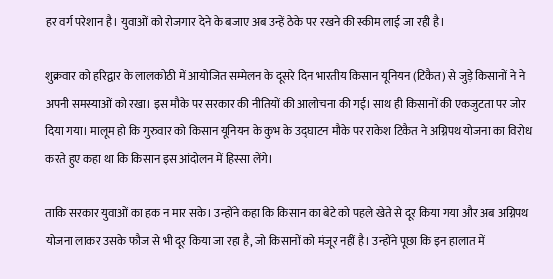हर वर्ग परेशान है। युवाओं को रोजगार देने के बजाए अब उन्हें ठेके पर रखने की स्कीम लाई जा रही है।

शुक्रवार को हरिद्वार के लालकोठी में आयोजित सम्मेलन के दूसरे दिन भारतीय किसान यूनियन (टिकैत) से जुड़े किसानों ने ने अपनी समस्याओं को रखा। इस मौके पर सरकार की नीतियों की आलोचना की गई। साथ ही किसानों की एकजुटता पर जोर दिया गया। मालूम हो कि गुरुवार को किसान यूनियन के कुभ के उद्घाटन मौके पर राकेश टिकैत ने अग्निपथ योजना का विरोध करते हुए कहा था कि किसान इस आंदोलन में हिस्सा लेंगे।

ताकि सरकार युवाओं का हक न मार सके। उन्होंने कहा कि किसान का बेटे को पहले खेते से दूर किया गया और अब अग्निपथ योजना लाकर उसके फौज से भी दूर किया जा रहा है, जो किसानों को मंजूर नहीं है। उन्होंने पूछा कि इन हालात में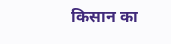किसान का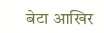बेटा आखिर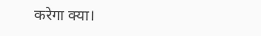करेगा क्या।